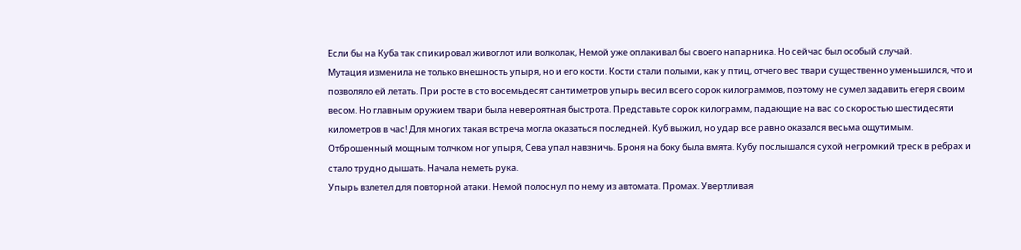Если бы на Куба так спикировал живоглот или волколак, Немой уже оплакивал бы своего напарника. Но сейчас был особый случай.
Мутация изменила не только внешность упыря, но и его кости. Кости стали полыми, как у птиц, отчего вес твари существенно уменьшился, что и позволяло ей летать. При росте в сто восемьдесят сантиметров упырь весил всего сорок килограммов, поэтому не сумел задавить егеря своим весом. Но главным оружием твари была невероятная быстрота. Представьте сорок килограмм, падающие на вас со скоростью шестидесяти километров в час! Для многих такая встреча могла оказаться последней. Куб выжил, но удар все равно оказался весьма ощутимым.
Отброшенный мощным толчком ног упыря, Сева упал навзничь. Броня на боку была вмята. Кубу послышался сухой негромкий треск в ребрах и стало трудно дышать. Начала неметь рука.
Упырь взлетел для повторной атаки. Немой полоснул по нему из автомата. Промах. Увертливая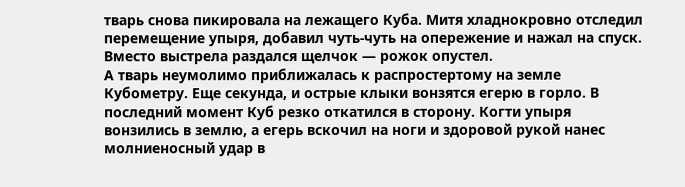тварь снова пикировала на лежащего Куба. Митя хладнокровно отследил перемещение упыря, добавил чуть-чуть на опережение и нажал на спуск. Вместо выстрела раздался щелчок — рожок опустел.
А тварь неумолимо приближалась к распростертому на земле Кубометру. Еще секунда, и острые клыки вонзятся егерю в горло. В последний момент Куб резко откатился в сторону. Когти упыря вонзились в землю, а егерь вскочил на ноги и здоровой рукой нанес молниеносный удар в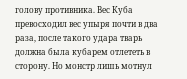голову противника. Вес Куба превосходил вес упыря почти в два раза, после такого удара тварь должна была кубарем отлететь в сторону. Но монстр лишь мотнул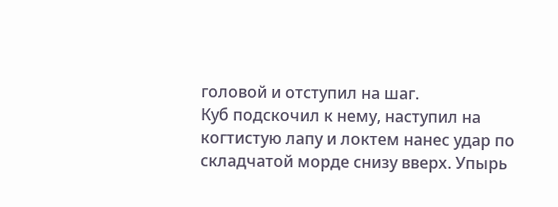головой и отступил на шаг.
Куб подскочил к нему, наступил на когтистую лапу и локтем нанес удар по складчатой морде снизу вверх. Упырь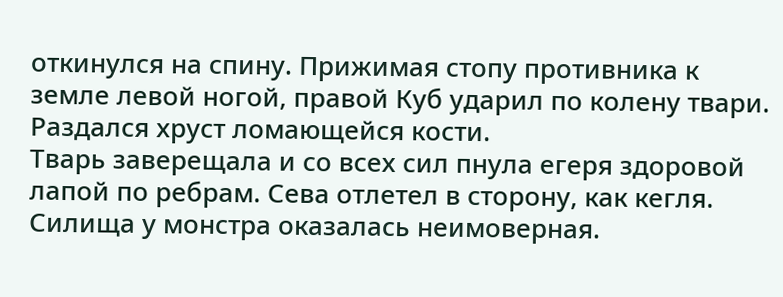откинулся на спину. Прижимая стопу противника к земле левой ногой, правой Куб ударил по колену твари. Раздался хруст ломающейся кости.
Тварь заверещала и со всех сил пнула егеря здоровой лапой по ребрам. Сева отлетел в сторону, как кегля. Силища у монстра оказалась неимоверная.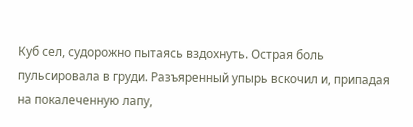Куб сел, судорожно пытаясь вздохнуть. Острая боль пульсировала в груди. Разъяренный упырь вскочил и, припадая на покалеченную лапу,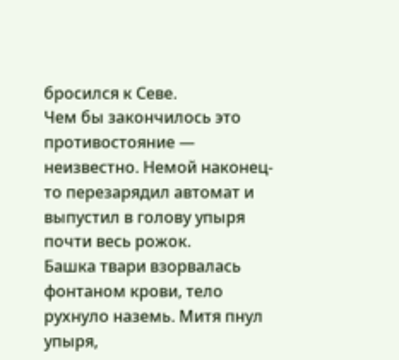бросился к Севе.
Чем бы закончилось это противостояние — неизвестно. Немой наконец-то перезарядил автомат и выпустил в голову упыря почти весь рожок.
Башка твари взорвалась фонтаном крови, тело рухнуло наземь. Митя пнул упыря,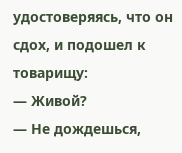удостоверяясь, что он сдох, и подошел к товарищу:
— Живой?
— Не дождешься,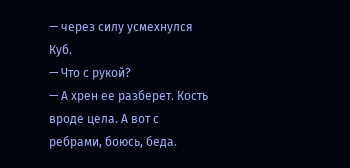— через силу усмехнулся Куб.
— Что с рукой?
— А хрен ее разберет. Кость вроде цела. А вот с ребрами, боюсь, беда.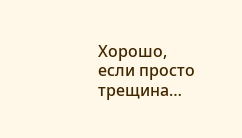Хорошо, если просто трещина…